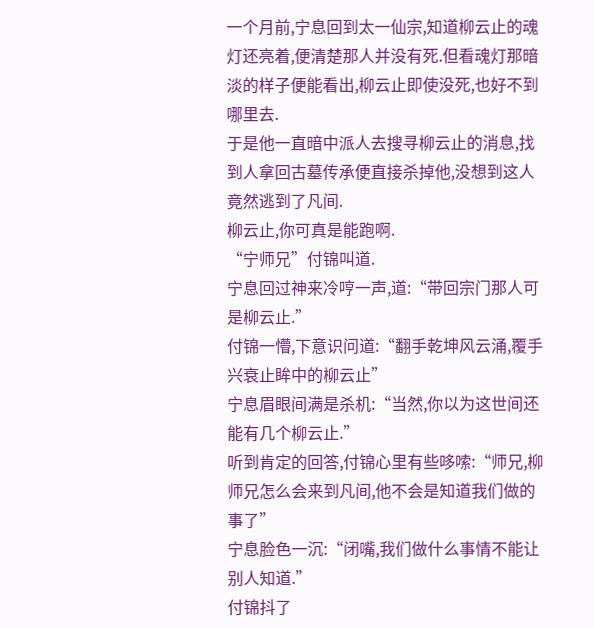一个月前,宁息回到太一仙宗,知道柳云止的魂灯还亮着,便清楚那人并没有死.但看魂灯那暗淡的样子便能看出,柳云止即使没死,也好不到哪里去.
于是他一直暗中派人去搜寻柳云止的消息,找到人拿回古墓传承便直接杀掉他,没想到这人竟然逃到了凡间.
柳云止,你可真是能跑啊.
“宁师兄”付锦叫道.
宁息回过神来冷哼一声,道:“带回宗门那人可是柳云止.”
付锦一懵,下意识问道:“翻手乾坤风云涌,覆手兴衰止眸中的柳云止”
宁息眉眼间满是杀机:“当然,你以为这世间还能有几个柳云止.”
听到肯定的回答,付锦心里有些哆嗦:“师兄,柳师兄怎么会来到凡间,他不会是知道我们做的事了”
宁息脸色一沉:“闭嘴,我们做什么事情不能让别人知道.”
付锦抖了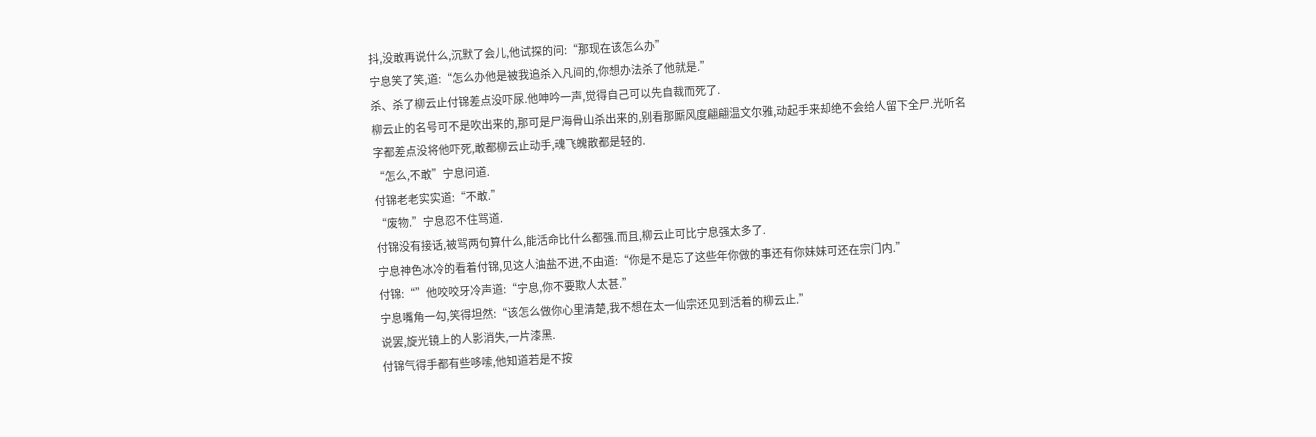抖,没敢再说什么,沉默了会儿,他试探的问:“那现在该怎么办”
宁息笑了笑,道:“怎么办他是被我追杀入凡间的,你想办法杀了他就是.”
杀、杀了柳云止付锦差点没吓尿.他呻吟一声,觉得自己可以先自裁而死了.
柳云止的名号可不是吹出来的,那可是尸海骨山杀出来的,别看那厮风度翩翩温文尔雅,动起手来却绝不会给人留下全尸.光听名字都差点没将他吓死,敢都柳云止动手,魂飞魄散都是轻的.
“怎么,不敢”宁息问道.
付锦老老实实道:“不敢.”
“废物.”宁息忍不住骂道.
付锦没有接话,被骂两句算什么,能活命比什么都强.而且,柳云止可比宁息强太多了.
宁息神色冰冷的看着付锦,见这人油盐不进,不由道:“你是不是忘了这些年你做的事还有你妹妹可还在宗门内.”
付锦:“”他咬咬牙冷声道:“宁息,你不要欺人太甚.”
宁息嘴角一勾,笑得坦然:“该怎么做你心里清楚,我不想在太一仙宗还见到活着的柳云止.”
说罢,旋光镜上的人影消失,一片漆黑.
付锦气得手都有些哆嗦,他知道若是不按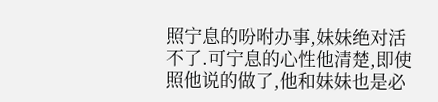照宁息的吩咐办事,妹妹绝对活不了.可宁息的心性他清楚,即使照他说的做了,他和妹妹也是必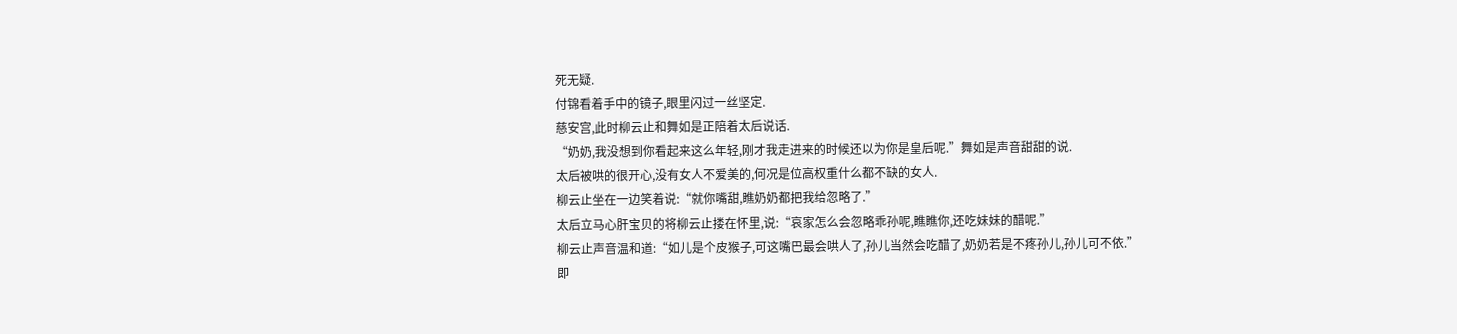死无疑.
付锦看着手中的镜子,眼里闪过一丝坚定.
慈安宫,此时柳云止和舞如是正陪着太后说话.
“奶奶,我没想到你看起来这么年轻,刚才我走进来的时候还以为你是皇后呢.”舞如是声音甜甜的说.
太后被哄的很开心,没有女人不爱美的,何况是位高权重什么都不缺的女人.
柳云止坐在一边笑着说:“就你嘴甜,瞧奶奶都把我给忽略了.”
太后立马心肝宝贝的将柳云止搂在怀里,说:“哀家怎么会忽略乖孙呢,瞧瞧你,还吃妹妹的醋呢.”
柳云止声音温和道:“如儿是个皮猴子,可这嘴巴最会哄人了,孙儿当然会吃醋了,奶奶若是不疼孙儿,孙儿可不依.”
即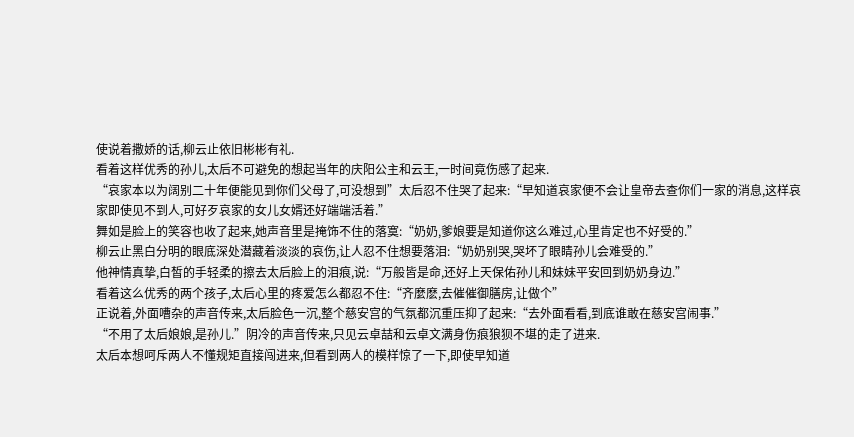使说着撒娇的话,柳云止依旧彬彬有礼.
看着这样优秀的孙儿,太后不可避免的想起当年的庆阳公主和云王,一时间竟伤感了起来.
“哀家本以为阔别二十年便能见到你们父母了,可没想到”太后忍不住哭了起来:“早知道哀家便不会让皇帝去查你们一家的消息,这样哀家即使见不到人,可好歹哀家的女儿女婿还好端端活着.”
舞如是脸上的笑容也收了起来,她声音里是掩饰不住的落寞:“奶奶,爹娘要是知道你这么难过,心里肯定也不好受的.”
柳云止黑白分明的眼底深处潜藏着淡淡的哀伤,让人忍不住想要落泪:“奶奶别哭,哭坏了眼睛孙儿会难受的.”
他神情真挚,白皙的手轻柔的擦去太后脸上的泪痕,说:“万般皆是命,还好上天保佑孙儿和妹妹平安回到奶奶身边.”
看着这么优秀的两个孩子,太后心里的疼爱怎么都忍不住:“齐麼麽,去催催御膳房,让做个”
正说着,外面嘈杂的声音传来,太后脸色一沉,整个慈安宫的气氛都沉重压抑了起来:“去外面看看,到底谁敢在慈安宫闹事.”
“不用了太后娘娘,是孙儿.”阴冷的声音传来,只见云卓喆和云卓文满身伤痕狼狈不堪的走了进来.
太后本想呵斥两人不懂规矩直接闯进来,但看到两人的模样惊了一下,即使早知道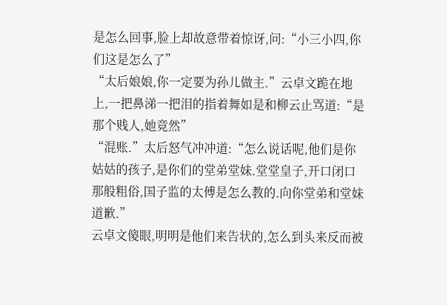是怎么回事,脸上却故意带着惊讶,问:“小三小四,你们这是怎么了”
“太后娘娘,你一定要为孙儿做主.”云卓文跪在地上,一把鼻涕一把泪的指着舞如是和柳云止骂道:“是那个贱人,她竟然”
“混账.”太后怒气冲冲道:“怎么说话呢,他们是你姑姑的孩子,是你们的堂弟堂妹.堂堂皇子,开口闭口那般粗俗,国子监的太傅是怎么教的.向你堂弟和堂妹道歉.”
云卓文傻眼,明明是他们来告状的,怎么到头来反而被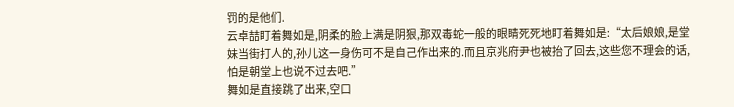罚的是他们.
云卓喆盯着舞如是,阴柔的脸上满是阴狠,那双毒蛇一般的眼睛死死地盯着舞如是:“太后娘娘,是堂妹当街打人的,孙儿这一身伤可不是自己作出来的.而且京兆府尹也被抬了回去,这些您不理会的话,怕是朝堂上也说不过去吧.”
舞如是直接跳了出来,空口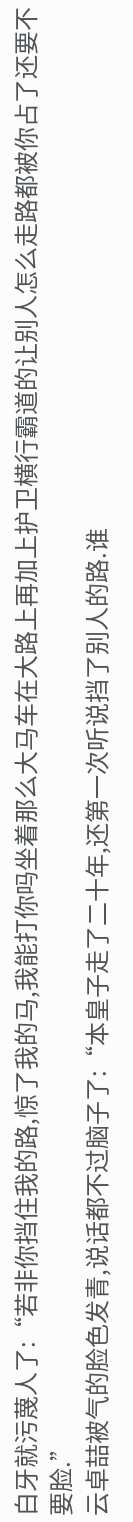白牙就污蔑人了:“若非你挡住我的路,惊了我的马,我能打你吗坐着那么大马车在大路上再加上护卫横行霸道的让别人怎么走路都被你占了还要不要脸.”
云卓喆被气的脸色发青,说话都不过脑子了:“本皇子走了二十年,还第一次听说挡了别人的路.谁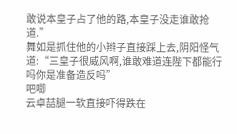敢说本皇子占了他的路,本皇子没走谁敢抢道.”
舞如是抓住他的小辫子直接踩上去,阴阳怪气道:“三皇子很威风啊,谁敢难道连陛下都能行吗你是准备造反吗”
吧唧
云卓喆腿一软直接吓得跌在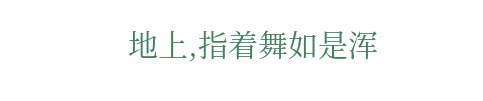地上,指着舞如是浑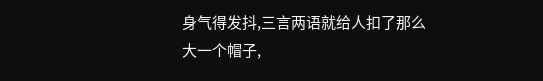身气得发抖,三言两语就给人扣了那么大一个帽子,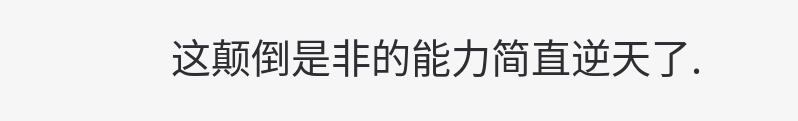这颠倒是非的能力简直逆天了.